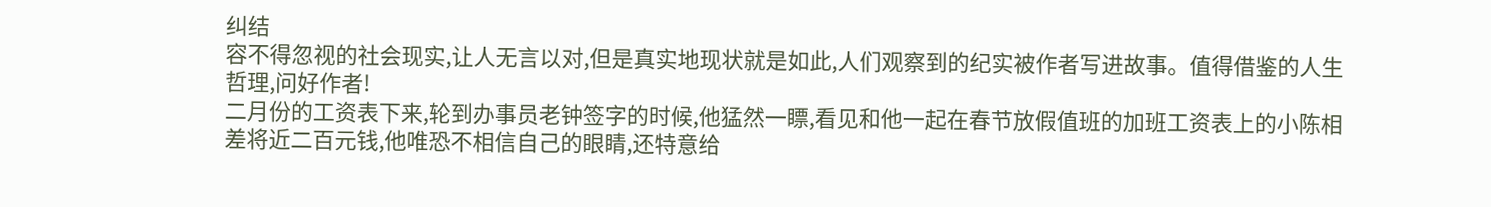纠结
容不得忽视的社会现实,让人无言以对,但是真实地现状就是如此,人们观察到的纪实被作者写进故事。值得借鉴的人生哲理,问好作者!
二月份的工资表下来,轮到办事员老钟签字的时候,他猛然一瞟,看见和他一起在春节放假值班的加班工资表上的小陈相差将近二百元钱,他唯恐不相信自己的眼睛,还特意给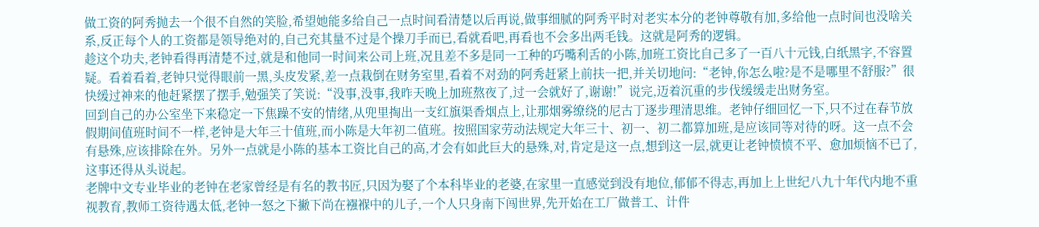做工资的阿秀抛去一个很不自然的笑脸,希望她能多给自己一点时间看清楚以后再说,做事细腻的阿秀平时对老实本分的老钟尊敬有加,多给他一点时间也没啥关系,反正每个人的工资都是领导绝对的,自己充其量不过是个操刀手而已,看就看吧,再看也不会多出两毛钱。这就是阿秀的逻辑。
趁这个功夫,老钟看得再清楚不过,就是和他同一时间来公司上班,况且差不多是同一工种的巧嘴利舌的小陈,加班工资比自己多了一百八十元钱,白纸黑字,不容置疑。看着看着,老钟只觉得眼前一黑,头皮发紧,差一点栽倒在财务室里,看着不对劲的阿秀赶紧上前扶一把,并关切地问:“老钟,你怎么啦?是不是哪里不舒服?”很快缓过神来的他赶紧摆了摆手,勉强笑了笑说:“没事,没事,我昨天晚上加班熬夜了,过一会就好了,谢谢!”说完,迈着沉重的步伐缓缓走出财务室。
回到自己的办公室坐下来稳定一下焦躁不安的情绪,从兜里掏出一支红旗渠香烟点上,让那烟雾缭绕的尼古丁逐步理清思维。老钟仔细回忆一下,只不过在春节放假期间值班时间不一样,老钟是大年三十值班,而小陈是大年初二值班。按照国家劳动法规定大年三十、初一、初二都算加班,是应该同等对待的呀。这一点不会有悬殊,应该排除在外。另外一点就是小陈的基本工资比自己的高,才会有如此巨大的悬殊,对,肯定是这一点,想到这一层,就更让老钟愤愤不平、愈加烦恼不已了,这事还得从头说起。
老牌中文专业毕业的老钟在老家曾经是有名的教书匠,只因为娶了个本科毕业的老婆,在家里一直感觉到没有地位,郁郁不得志,再加上上世纪八九十年代内地不重视教育,教师工资待遇太低,老钟一怒之下撇下尚在襁褓中的儿子,一个人只身南下闯世界,先开始在工厂做普工、计件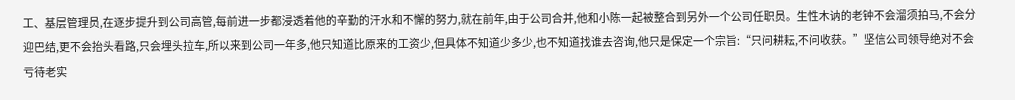工、基层管理员,在逐步提升到公司高管,每前进一步都浸透着他的辛勤的汗水和不懈的努力,就在前年,由于公司合并,他和小陈一起被整合到另外一个公司任职员。生性木讷的老钟不会溜须拍马,不会分迎巴结,更不会抬头看路,只会埋头拉车,所以来到公司一年多,他只知道比原来的工资少,但具体不知道少多少,也不知道找谁去咨询,他只是保定一个宗旨:“只问耕耘,不问收获。”坚信公司领导绝对不会亏待老实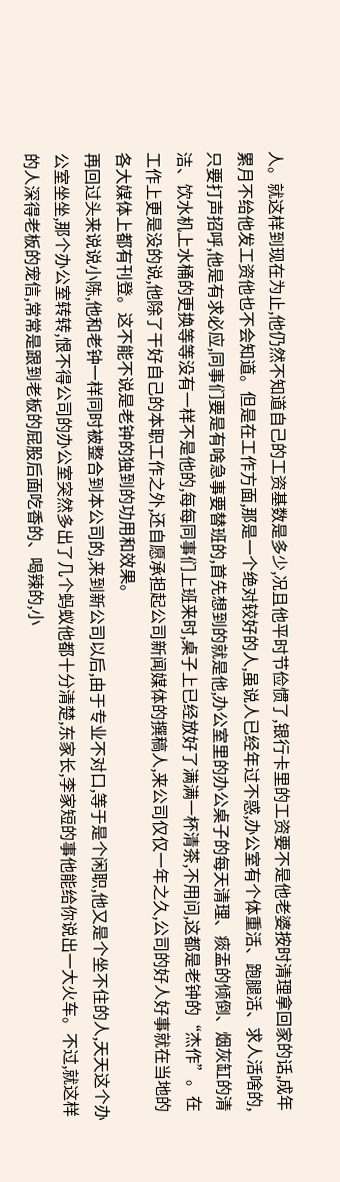人。就这样到现在为止,他仍然不知道自己的工资基数是多少,况且他平时节俭惯了,银行卡里的工资要不是他老婆按时清理拿回家的话,成年累月不给他发工资他也不会知道。但是在工作方面,那是一个绝对较好的人,虽说人已经年过不惑,办公室有个体重活、跑腿活、求人活啥的,只要打声招呼,他是有求必应,同事们要是有啥急事要替班的,首先想到的就是他,办公室里的办公桌子的每天清理、痰盂的倾倒、烟灰缸的清洁、饮水机上水桶的更换等等没有一样不是他的,每每同事们上班来时,桌子上已经放好了满满一杯清茶,不用问,这都是老钟的“杰作”。在工作上更是没的说,他除了干好自己的本职工作之外,还自愿承担起公司新闻媒体的撰稿人,来公司仅仅一年之久,公司的好人好事就在当地的各大媒体上都有刊登。这不能不说是老钟的独到的功用和效果。
再回过头来说说小陈,他和老钟一样同时被整合到本公司的,来到新公司以后,由于专业不对口,等于是个闲职,他又是个坐不住的人,天天这个办公室坐坐,那个办公室转转,恨不得公司的办公室突然多出了几个蚂蚁他都十分清楚,东家长,李家短的事他能给你说出一大火车。不过,就这样的人深得老板的宠信,常常是跟到老板的屁股后面吃香的、喝辣的,小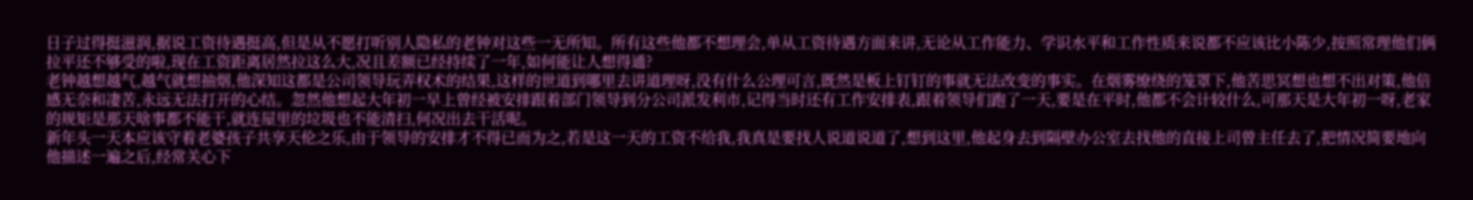日子过得挺滋润,据说工资待遇挺高,但是从不愿打听别人隐私的老钟对这些一无所知。所有这些他都不想理会,单从工资待遇方面来讲,无论从工作能力、学识水平和工作性质来说都不应该比小陈少,按照常理他们俩拉平还不够受的啦,现在工资距离居然拉这么大,况且差额已经持续了一年,如何能让人想得通?
老钟越想越气,越气就想抽烟,他深知这都是公司领导玩弄权术的结果,这样的世道到哪里去讲道理呀,没有什么公理可言,既然是板上钉钉的事就无法改变的事实。在烟雾缭绕的笼罩下,他苦思冥想也想不出对策,他倍感无奈和凄苦,永远无法打开的心结。忽然他想起大年初一早上曾经被安排跟着部门领导到分公司派发利市,记得当时还有工作安排表,跟着领导们跑了一天,要是在平时,他都不会计较什么,可那天是大年初一呀,老家的规矩是那天啥事都不能干,就连屋里的垃圾也不能清扫,何况出去干活呢。
新年头一天本应该守着老婆孩子共享天伦之乐,由于领导的安排才不得已而为之,若是这一天的工资不给我,我真是要找人说道说道了,想到这里,他起身去到隔壁办公室去找他的直接上司曾主任去了,把情况简要地向他描述一遍之后,经常关心下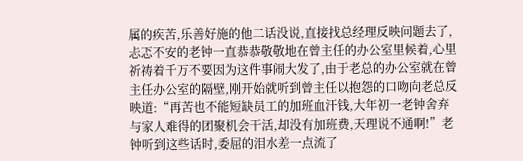属的疾苦,乐善好施的他二话没说,直接找总经理反映问题去了,忐忑不安的老钟一直恭恭敬敬地在曾主任的办公室里候着,心里祈祷着千万不要因为这件事闹大发了,由于老总的办公室就在曾主任办公室的隔壁,刚开始就听到曾主任以抱怨的口吻向老总反映道:“再苦也不能短缺员工的加班血汗钱,大年初一老钟舍弃与家人难得的团聚机会干活,却没有加班费,天理说不通啊!”老钟听到这些话时,委屈的泪水差一点流了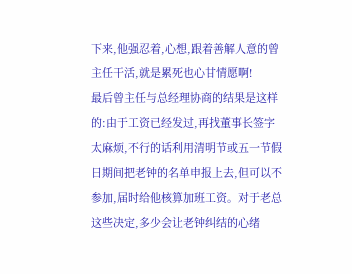下来,他强忍着,心想,跟着善解人意的曾主任干活,就是累死也心甘情愿啊!
最后曾主任与总经理协商的结果是这样的:由于工资已经发过,再找董事长签字太麻烦,不行的话利用清明节或五一节假日期间把老钟的名单申报上去,但可以不参加,届时给他核算加班工资。对于老总这些决定,多少会让老钟纠结的心绪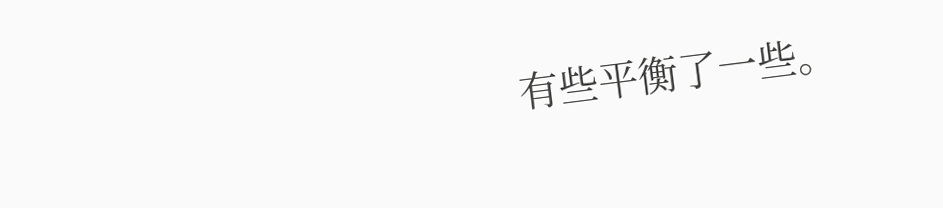有些平衡了一些。